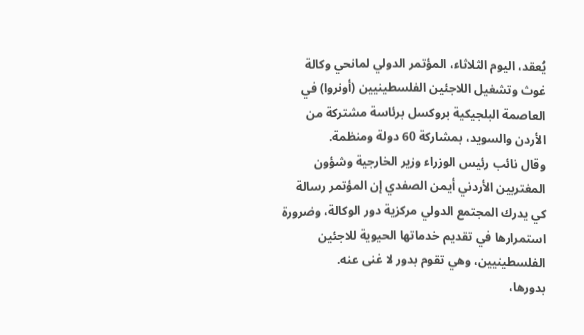يُعقد، اليوم الثلاثاء، المؤتمر الدولي لمانحي وكالة غوث وتشغيل اللاجئين الفلسطينيين (أونروا) في العاصمة البلجيكية بروكسل برئاسة مشتركة من الأردن والسويد، بمشاركة 60 دولة ومنظمة.
وقال نائب رئيس الوزراء وزير الخارجية وشؤون المغتربين الأردني أيمن الصفدي إن المؤتمر رسالة كي يدرك المجتمع الدولي مركزية دور الوكالة، وضرورة استمرارها في تقديم خدماتها الحيوية للاجئين الفلسطينيين، وهي تقوم بدور لا غنى عنه.
بدورها،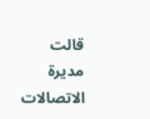قالت مديرة الاتصالات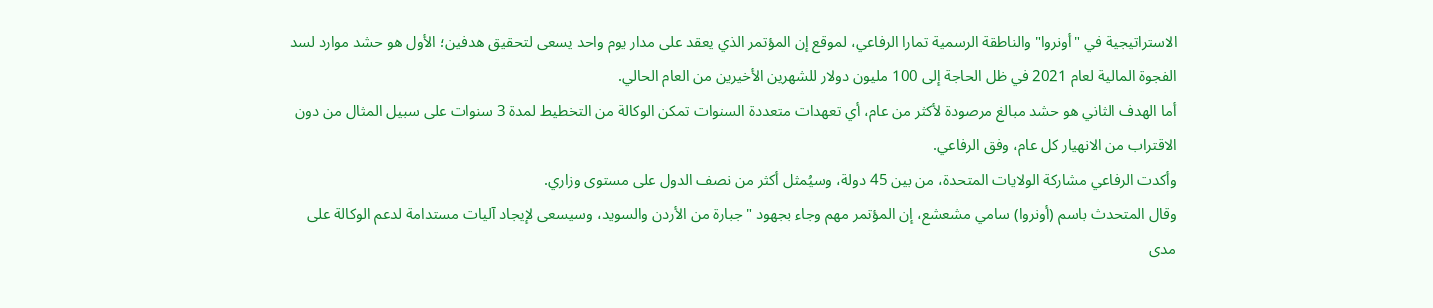الاستراتيجية في "أونروا" والناطقة الرسمية تمارا الرفاعي، لموقع إن المؤتمر الذي يعقد على مدار يوم واحد يسعى لتحقيق هدفين؛ الأول هو حشد موارد لسد الفجوة المالية لعام 2021 في ظل الحاجة إلى 100 مليون دولار للشهرين الأخيرين من العام الحالي.
أما الهدف الثاني هو حشد مبالغ مرصودة لأكثر من عام، أي تعهدات متعددة السنوات تمكن الوكالة من التخطيط لمدة 3 سنوات على سبيل المثال من دون الاقتراب من الانهيار كل عام، وفق الرفاعي.
وأكدت الرفاعي مشاركة الولايات المتحدة، من بين 45 دولة، وسيُمثل أكثر من نصف الدول على مستوى وزاري.
وقال المتحدث باسم (أونروا) سامي مشعشع، إن المؤتمر مهم وجاء بجهود "جبارة من الأردن والسويد، وسيسعى لإيجاد آليات مستدامة لدعم الوكالة على مدى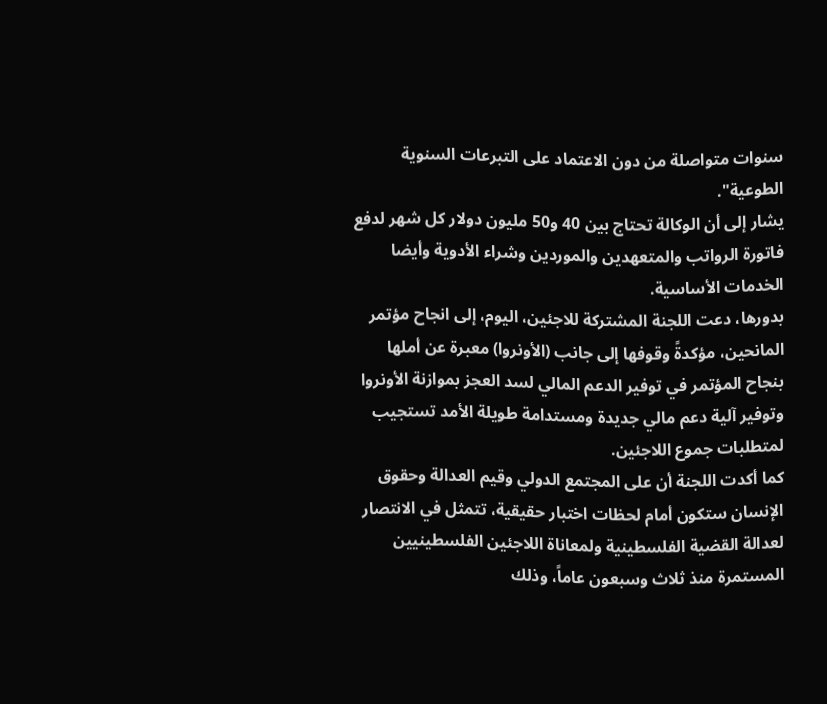سنوات متواصلة من دون الاعتماد على التبرعات السنوية الطوعية".
يشار إلى أن الوكالة تحتاج بين 40 و50 مليون دولار كل شهر لدفع فاتورة الرواتب والمتعهدين والموردين وشراء الأدوية وأيضا الخدمات الأساسية.
بدورها، دعت اللجنة المشتركة للاجئين، اليوم، إلى انجاح مؤتمر المانحين، مؤكدةً وقوفها إلى جانب (الأونروا) معبرة عن أملها بنجاح المؤتمر في توفير الدعم المالي لسد العجز بموازنة الأونروا وتوفير آلية دعم مالي جديدة ومستدامة طويلة الأمد تستجيب لمتطلبات جموع اللاجئين.
كما أكدت اللجنة أن على المجتمع الدولي وقيم العدالة وحقوق الإنسان ستكون أمام لحظات اختبار حقيقية، تتمثل في الانتصار لعدالة القضية الفلسطينية ولمعاناة اللاجئين الفلسطينيين المستمرة منذ ثلاث وسبعون عاماً، وذلك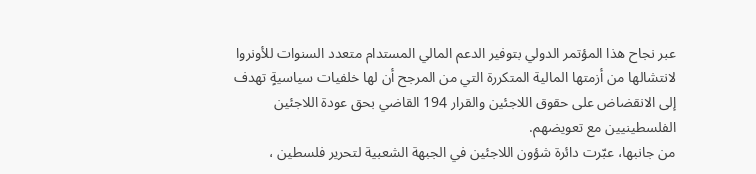عبر نجاح هذا المؤتمر الدولي بتوفير الدعم المالي المستدام متعدد السنوات للأونروا لانتشالها من أزمتها المالية المتكررة التي من المرجح أن لها خلفيات سياسيةٍ تهدف إلى الانقضاض على حقوق اللاجئين والقرار 194 القاضي بحق عودة اللاجئين الفلسطينيين مع تعويضهم.
من جانبها، عبّرت دائرة شؤون اللاجئين في الجبهة الشعبية لتحرير فلسطين ،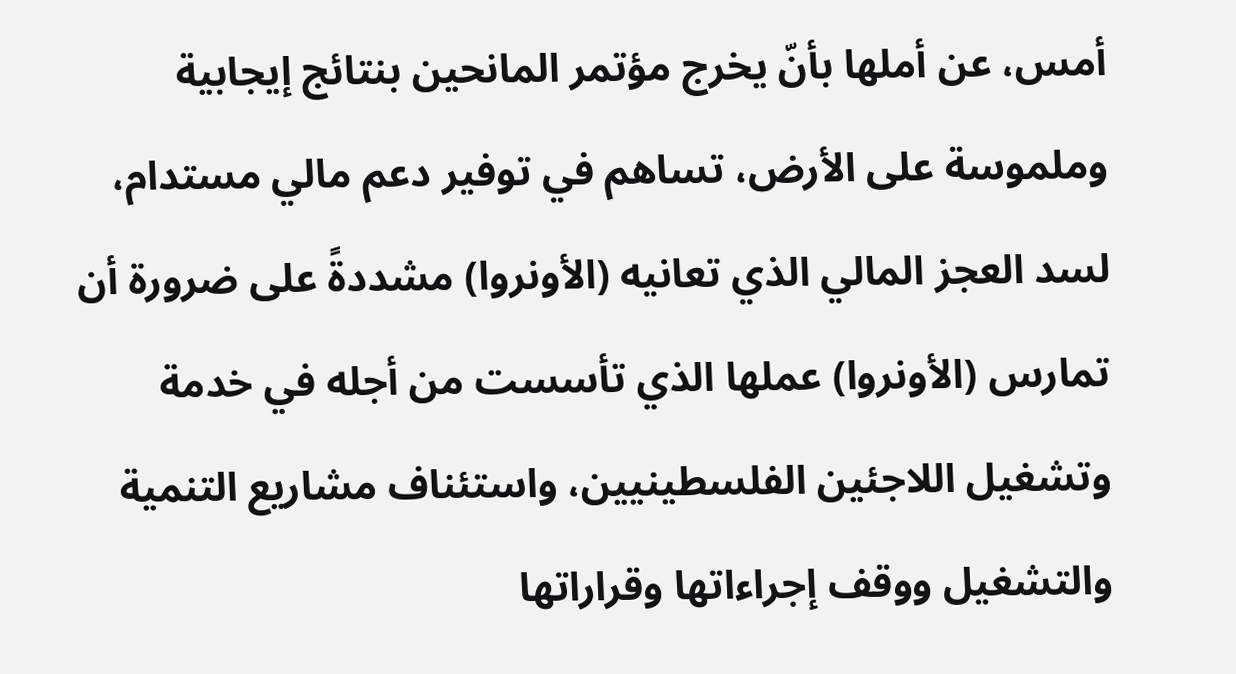أمس، عن أملها بأنّ يخرج مؤتمر المانحين بنتائج إيجابية وملموسة على الأرض، تساهم في توفير دعم مالي مستدام، لسد العجز المالي الذي تعانيه (الأونروا) مشددةً على ضرورة أن تمارس (الأونروا) عملها الذي تأسست من أجله في خدمة وتشغيل اللاجئين الفلسطينيين، واستئناف مشاريع التنمية والتشغيل ووقف إجراءاتها وقراراتها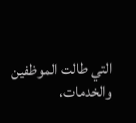التي طالت الموظفين والخدمات،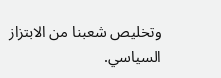وتخليص شعبنا من الابتزاز السياسي.